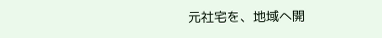元社宅を、地域へ開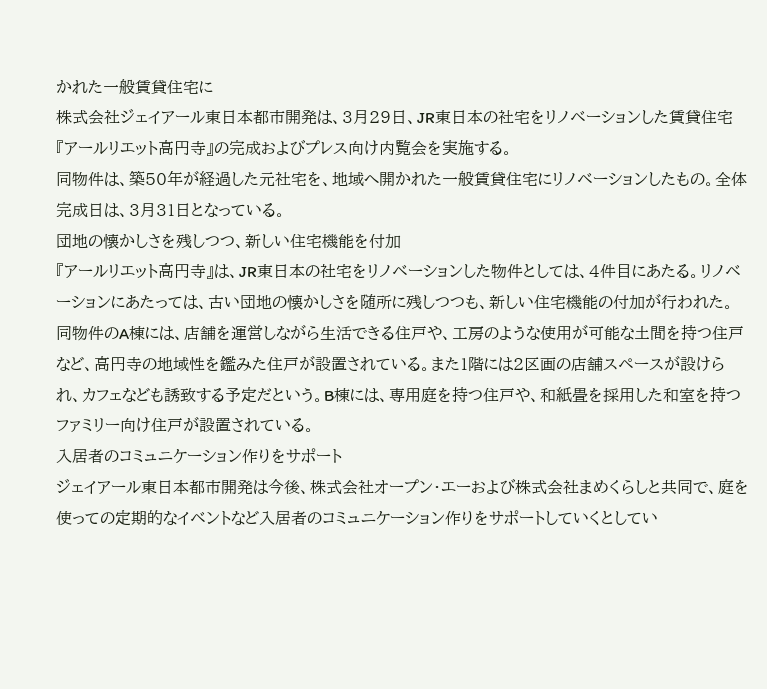かれた一般賃貸住宅に
株式会社ジェイアール東日本都市開発は、3月29日、JR東日本の社宅をリノベーションした賃貸住宅『アールリエット高円寺』の完成およびプレス向け内覧会を実施する。
同物件は、築50年が経過した元社宅を、地域へ開かれた一般賃貸住宅にリノベーションしたもの。全体完成日は、3月31日となっている。
団地の懐かしさを残しつつ、新しい住宅機能を付加
『アールリエット高円寺』は、JR東日本の社宅をリノベーションした物件としては、4件目にあたる。リノベーションにあたっては、古い団地の懐かしさを随所に残しつつも、新しい住宅機能の付加が行われた。
同物件のA棟には、店舗を運営しながら生活できる住戸や、工房のような使用が可能な土間を持つ住戸など、高円寺の地域性を鑑みた住戸が設置されている。また1階には2区画の店舗スペースが設けられ、カフェなども誘致する予定だという。B棟には、専用庭を持つ住戸や、和紙畳を採用した和室を持つファミリー向け住戸が設置されている。
入居者のコミュニケーション作りをサポート
ジェイアール東日本都市開発は今後、株式会社オープン・エーおよび株式会社まめくらしと共同で、庭を使っての定期的なイベントなど入居者のコミュニケーション作りをサポートしていくとしてい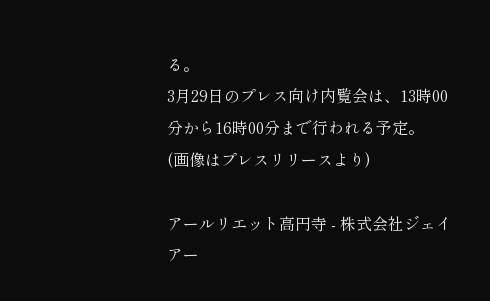る。
3月29日のプレス向け内覧会は、13時00分から16時00分まで行われる予定。
(画像はプレスリリースより)

アールリエット高円寺 - 株式会社ジェイアー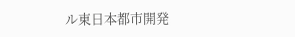ル東日本都市開発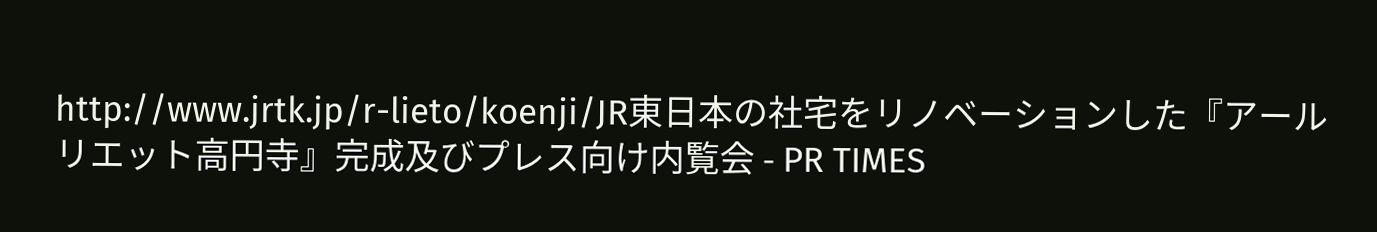http://www.jrtk.jp/r-lieto/koenji/JR東日本の社宅をリノベーションした『アールリエット高円寺』完成及びプレス向け内覧会 - PR TIMES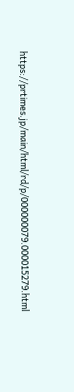https://prtimes.jp/main/html/rd/p/000000079.000015279.html